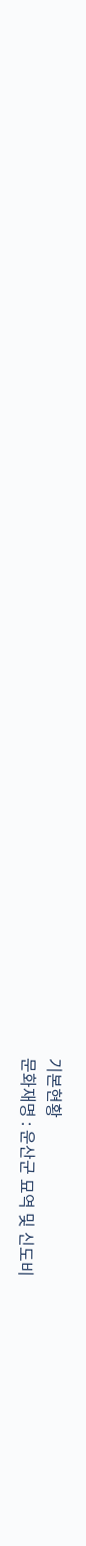기본현황
문화재명 : 운산군 묘역 및 신도비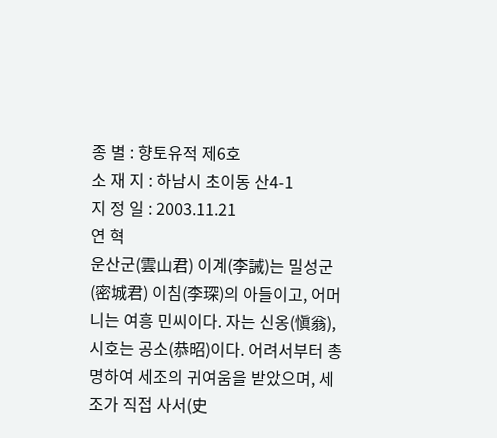종 별 : 향토유적 제6호
소 재 지 : 하남시 초이동 산4-1
지 정 일 : 2003.11.21
연 혁
운산군(雲山君) 이계(李誡)는 밀성군(密城君) 이침(李琛)의 아들이고, 어머니는 여흥 민씨이다. 자는 신옹(愼翁), 시호는 공소(恭昭)이다. 어려서부터 총명하여 세조의 귀여움을 받았으며, 세조가 직접 사서(史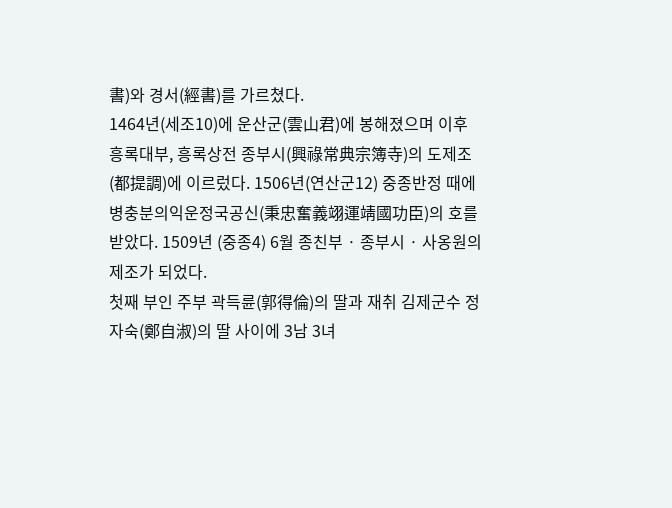書)와 경서(經書)를 가르쳤다.
1464년(세조10)에 운산군(雲山君)에 봉해졌으며 이후 흥록대부, 흥록상전 종부시(興祿常典宗簿寺)의 도제조(都提調)에 이르렀다. 1506년(연산군12) 중종반정 때에 병충분의익운정국공신(秉忠奮義翊運靖國功臣)의 호를 받았다. 1509년 (중종4) 6월 종친부 · 종부시 · 사옹원의 제조가 되었다.
첫째 부인 주부 곽득륜(郭得倫)의 딸과 재취 김제군수 정자숙(鄭自淑)의 딸 사이에 3남 3녀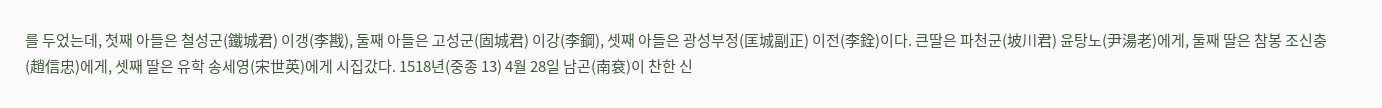를 두었는데, 첫째 아들은 철성군(鐵城君) 이갱(李戡), 둘째 아들은 고성군(固城君) 이강(李鋼), 셋째 아들은 광성부정(匡城副正) 이전(李銓)이다. 큰딸은 파천군(坡川君) 윤탕노(尹湯老)에게, 둘째 딸은 참봉 조신충(趙信忠)에게, 셋째 딸은 유학 송세영(宋世英)에게 시집갔다. 1518년(중종 13) 4월 28일 남곤(南袞)이 찬한 신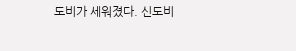도비가 세워졌다. 신도비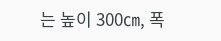는 높이 300㎝, 폭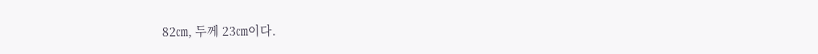82㎝, 두께 23㎝이다.